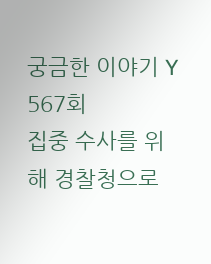궁금한 이야기 Y 567회
집중 수사를 위해 경찰청으로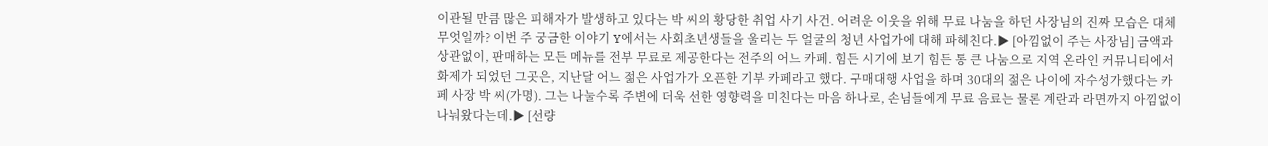이관될 만큼 많은 피해자가 발생하고 있다는 박 씨의 황당한 취업 사기 사건. 어려운 이웃을 위해 무료 나눔을 하던 사장님의 진짜 모습은 대체 무엇일까? 이번 주 궁금한 이야기 Y에서는 사회초년생들을 울리는 두 얼굴의 청년 사업가에 대해 파헤친다.▶ [아낌없이 주는 사장님] 금액과 상관없이, 판매하는 모든 메뉴를 전부 무료로 제공한다는 전주의 어느 카페. 힘든 시기에 보기 힘든 통 큰 나눔으로 지역 온라인 커뮤니티에서 화제가 되었던 그곳은, 지난달 어느 젊은 사업가가 오픈한 기부 카페라고 했다. 구매대행 사업을 하며 30대의 젊은 나이에 자수성가했다는 카페 사장 박 씨(가명). 그는 나눌수록 주변에 더욱 선한 영향력을 미친다는 마음 하나로, 손님들에게 무료 음료는 물론 계란과 라면까지 아낌없이 나눠왔다는데.▶ [선량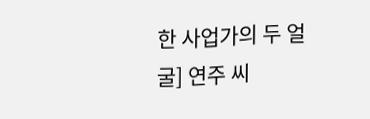한 사업가의 두 얼굴] 연주 씨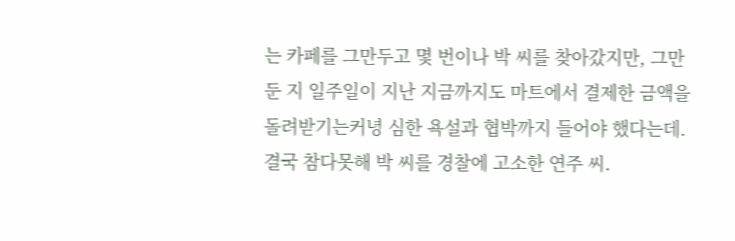는 카페를 그만두고 몇 번이나 박 씨를 찾아갔지만, 그만둔 지 일주일이 지난 지금까지도 마트에서 결제한 금액을 돌려받기는커녕 심한 욕설과 협박까지 들어야 했다는데. 결국 참다못해 박 씨를 경찰에 고소한 연주 씨.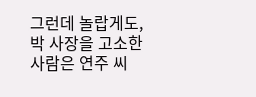그런데 놀랍게도, 박 사장을 고소한 사람은 연주 씨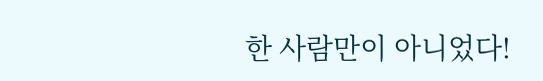한 사람만이 아니었다!